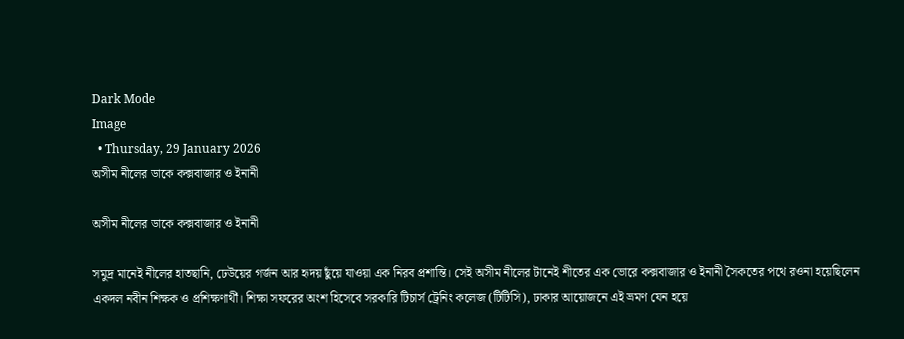Dark Mode
Image
  • Thursday, 29 January 2026
অসীম নীলের ডাকে কক্সবাজার ও ইনানী

অসীম নীলের ডাকে কক্সবাজার ও ইনানী

সমুদ্র মানেই নীলের হাতছানি, ঢেউয়ের গর্জন আর হৃদয় ছুঁয়ে যাওয়া এক নিরব প্রশান্তি। সেই অসীম নীলের টানেই শীতের এক ভোরে কক্সবাজার ও ইনানী সৈকতের পথে রওনা হয়েছিলেন একদল নবীন শিক্ষক ও প্রশিক্ষণার্থী। শিক্ষা সফরের অংশ হিসেবে সরকারি টিচার্স ট্রেনিং কলেজ (টিটিসি), ঢাকার আয়োজনে এই ভ্রমণ যেন হয়ে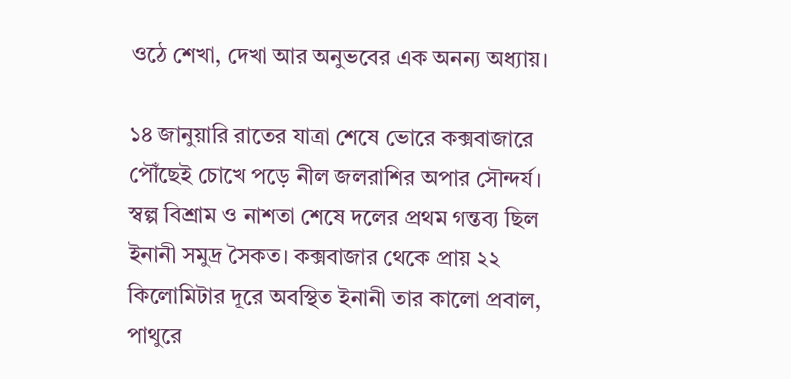ওঠে শেখা, দেখা আর অনুভবের এক অনন্য অধ্যায়।

১৪ জানুয়ারি রাতের যাত্রা শেষে ভোরে কক্সবাজারে পৌঁছেই চোখে পড়ে নীল জলরাশির অপার সৌন্দর্য। স্বল্প বিশ্রাম ও নাশতা শেষে দলের প্রথম গন্তব্য ছিল ইনানী সমুদ্র সৈকত। কক্সবাজার থেকে প্রায় ২২ কিলোমিটার দূরে অবস্থিত ইনানী তার কালো প্রবাল, পাথুরে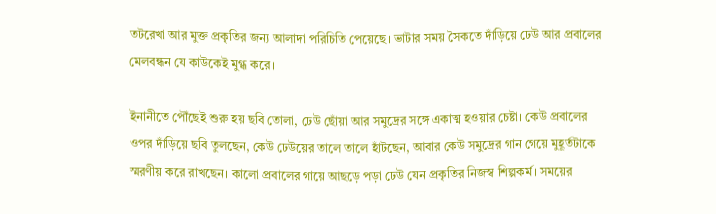তটরেখা আর মুক্ত প্রকৃতির জন্য আলাদা পরিচিতি পেয়েছে। ভাটার সময় সৈকতে দাঁড়িয়ে ঢেউ আর প্রবালের মেলবন্ধন যে কাউকেই মুগ্ধ করে।

ইনানীতে পৌঁছেই শুরু হয় ছবি তোলা, ঢেউ ছোঁয়া আর সমুদ্রের সঙ্গে একাত্ম হওয়ার চেষ্টা। কেউ প্রবালের ওপর দাঁড়িয়ে ছবি তুলছেন, কেউ ঢেউয়ের তালে তালে হাঁটছেন, আবার কেউ সমুদ্রের গান গেয়ে মুহূর্তটাকে স্মরণীয় করে রাখছেন। কালো প্রবালের গায়ে আছড়ে পড়া ঢেউ যেন প্রকৃতির নিজস্ব শিল্পকর্ম। সময়ের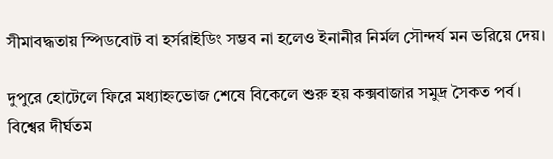সীমাবদ্ধতায় স্পিডবোট বা হর্সরাইডিং সম্ভব না হলেও ইনানীর নির্মল সৌন্দর্য মন ভরিয়ে দেয়।

দুপুরে হোটেলে ফিরে মধ্যাহ্নভোজ শেষে বিকেলে শুরু হয় কক্সবাজার সমুদ্র সৈকত পর্ব। বিশ্বের দীর্ঘতম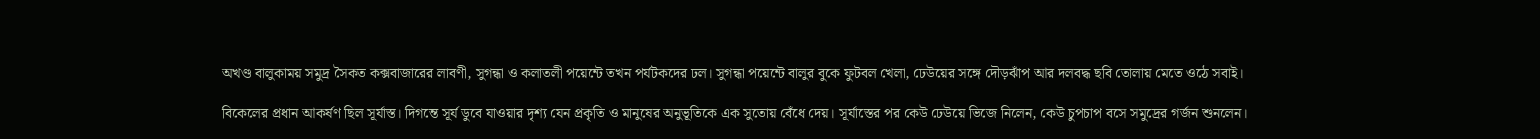অখণ্ড বালুকাময় সমুদ্র সৈকত কক্সবাজারের লাবণী, সুগন্ধা ও কলাতলী পয়েন্টে তখন পর্যটকদের ঢল। সুগন্ধা পয়েন্টে বালুর বুকে ফুটবল খেলা, ঢেউয়ের সঙ্গে দৌড়ঝাঁপ আর দলবদ্ধ ছবি তোলায় মেতে ওঠে সবাই।

বিকেলের প্রধান আকর্ষণ ছিল সূর্যাস্ত। দিগন্তে সূর্য ডুবে যাওয়ার দৃশ্য যেন প্রকৃতি ও মানুষের অনুভূতিকে এক সুতোয় বেঁধে দেয়। সূর্যাস্তের পর কেউ ঢেউয়ে ভিজে নিলেন, কেউ চুপচাপ বসে সমুদ্রের গর্জন শুনলেন।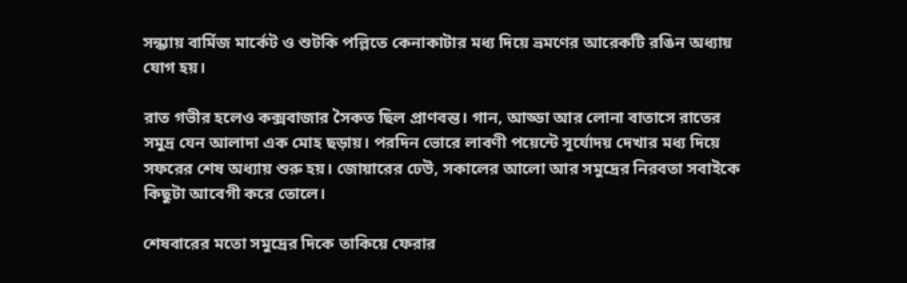সন্ধ্যায় বার্মিজ মার্কেট ও শুটকি পল্লিতে কেনাকাটার মধ্য দিয়ে ভ্রমণের আরেকটি রঙিন অধ্যায় যোগ হয়।

রাত গভীর হলেও কক্সবাজার সৈকত ছিল প্রাণবন্ত। গান, আড্ডা আর লোনা বাতাসে রাতের সমুদ্র যেন আলাদা এক মোহ ছড়ায়। পরদিন ভোরে লাবণী পয়েন্টে সূর্যোদয় দেখার মধ্য দিয়ে সফরের শেষ অধ্যায় শুরু হয়। জোয়ারের ঢেউ, সকালের আলো আর সমুদ্রের নিরবতা সবাইকে কিছুটা আবেগী করে তোলে।

শেষবারের মতো সমুদ্রের দিকে তাকিয়ে ফেরার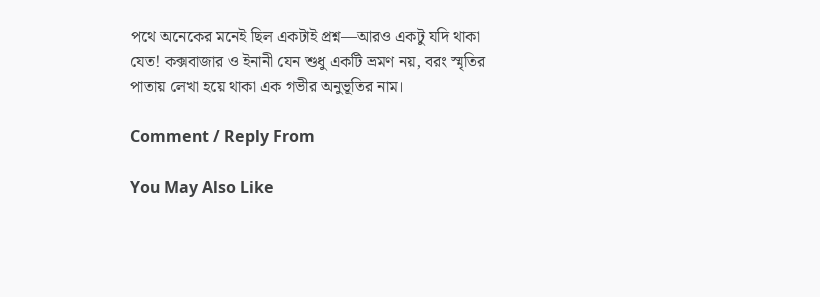পথে অনেকের মনেই ছিল একটাই প্রশ্ন—আরও একটু যদি থাকা যেত! কক্সবাজার ও ইনানী যেন শুধু একটি ভ্রমণ নয়, বরং স্মৃতির পাতায় লেখা হয়ে থাকা এক গভীর অনুভূতির নাম।

Comment / Reply From

You May Also Like